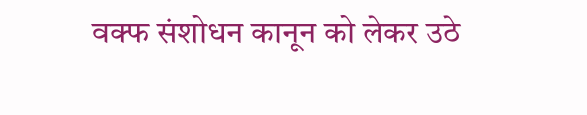वक्फ संशोधन कानून को लेकर उठे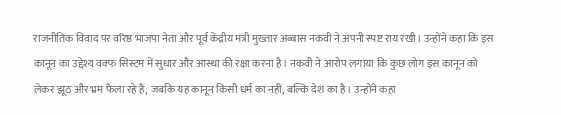राजनीतिक विवाद पर वरिष्ठ भाजपा नेता और पूर्व केंद्रीय मंत्री मुख्तार अब्बास नकवी ने अपनी स्पष्ट राय रखी। उन्होंने कहा कि इस कानून का उद्देश्य वक्फ सिस्टम में सुधार और आस्था की रक्षा करना है। नकवी ने आरोप लगाया कि कुछ लोग इस कानून को लेकर झूठ और भ्रम फैला रहे हैं, जबकि यह कानून किसी धर्म का नहीं, बल्कि देश का है। उन्होंने कहा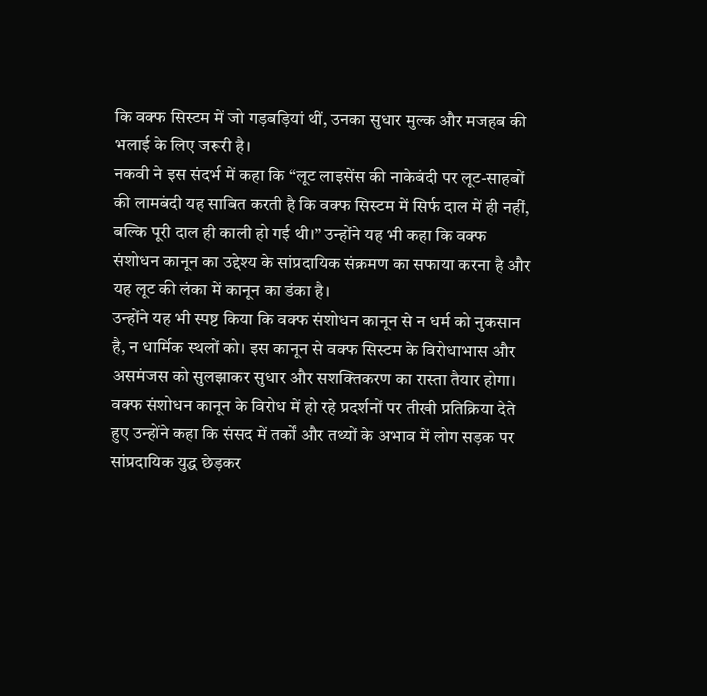कि वक्फ सिस्टम में जो गड़बड़ियां थीं, उनका सुधार मुल्क और मजहब की भलाई के लिए जरूरी है।
नकवी ने इस संदर्भ में कहा कि “लूट लाइसेंस की नाकेबंदी पर लूट-साहबों की लामबंदी यह साबित करती है कि वक्फ सिस्टम में सिर्फ दाल में ही नहीं, बल्कि पूरी दाल ही काली हो गई थी।” उन्होंने यह भी कहा कि वक्फ संशोधन कानून का उद्देश्य के सांप्रदायिक संक्रमण का सफाया करना है और यह लूट की लंका में कानून का डंका है।
उन्होंने यह भी स्पष्ट किया कि वक्फ संशोधन कानून से न धर्म को नुकसान है, न धार्मिक स्थलों को। इस कानून से वक्फ सिस्टम के विरोधाभास और असमंजस को सुलझाकर सुधार और सशक्तिकरण का रास्ता तैयार होगा। वक्फ संशोधन कानून के विरोध में हो रहे प्रदर्शनों पर तीखी प्रतिक्रिया देते हुए उन्होंने कहा कि संसद में तर्कों और तथ्यों के अभाव में लोग सड़क पर सांप्रदायिक युद्ध छेड़कर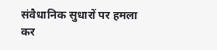संवैधानिक सुधारों पर हमला कर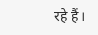रहे हैं।